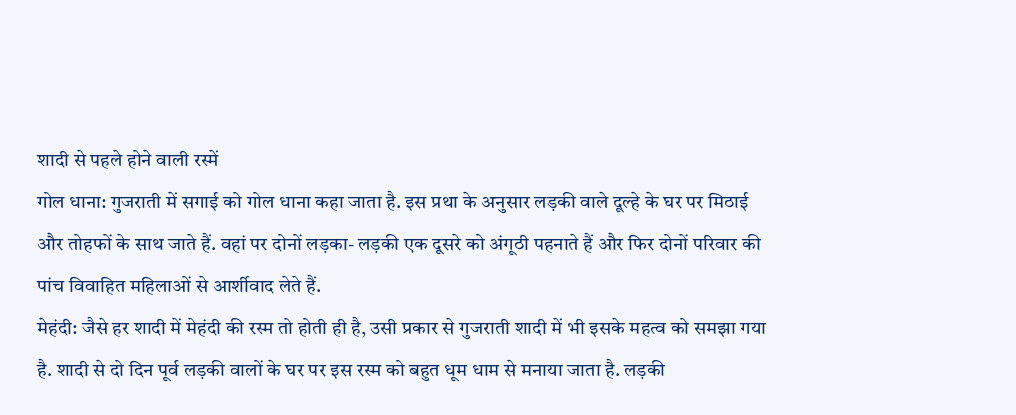शादी से पहले होने वाली रस्में
गोल धाना: गुजराती में सगाई को गोल धाना कहा जाता है. इस प्रथा के अनुसार लड़की वाले दूल्हे के घर पर मिठाई और तोहफों के साथ जाते हैं. वहां पर दोनों लड़का- लड़की एक दूसरे को अंगूठी पहनाते हैं और फिर दोनों परिवार की पांच विवाहित महिलाओं से आर्शीवाद लेते हैं.
मेहंदी: जैसे हर शादी में मेहंदी की रस्म तो होती ही है, उसी प्रकार से गुजराती शादी में भी इसके महत्व को समझा गया है. शादी से दो दिन पूर्व लड़की वालों के घर पर इस रस्म को बहुत धूम धाम से मनाया जाता है. लड़की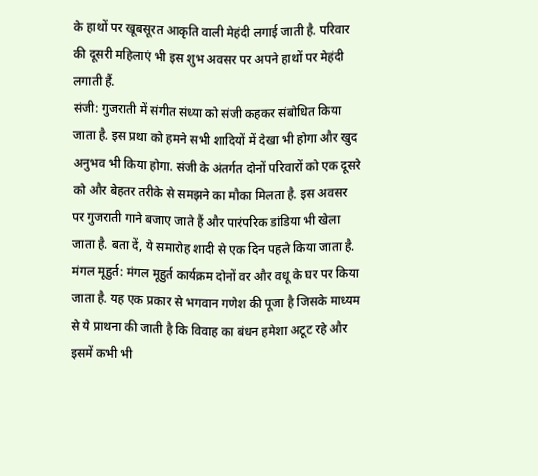के हाथों पर खूबसूरत आकृति वाली मेहंदी लगाई जाती है. परिवार की दूसरी महिलाएं भी इस शुभ अवसर पर अपने हाथों पर मेहंदी लगाती हैं.
संजी: गुजराती में संगीत संध्या को संजी कहकर संबोधित किया जाता है. इस प्रथा को हमने सभी शादियों में देखा भी होगा और खुद अनुभव भी किया होगा. संजी के अंतर्गत दोनों परिवारों को एक दूसरे को और बेहतर तरीके से समझने का मौका मिलता है. इस अवसर पर गुजराती गाने बजाए जाते हैं और पारंपरिक डांडिया भी खेला जाता है. बता दें, ये समारोह शादी से एक दिन पहले किया जाता है.
मंगल मूहुर्त: मंगल मूहुर्त कार्यक्रम दोनों वर और वधू के घर पर किया जाता है. यह एक प्रकार से भगवान गणेश की पूजा है जिसके माध्यम से ये प्राथना की जाती है कि विवाह का बंधन हमेशा अटूट रहे और इसमें कभी भी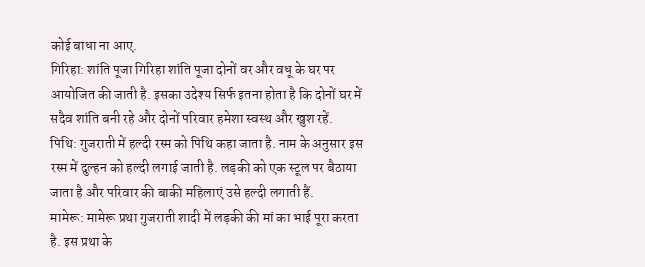कोई बाधा ना आए.
गिरिहा: शांति पूजा गिरिहा शांति पूजा दोनों वर और वधू के घर पर आयोजित की जाती है. इसका उदेश्य सिर्फ इतना होता है कि दोनों घर में सदैव शांति बनी रहे और दोनों परिवार हमेशा स्वस्थ और खुश रहें.
पिथि: गुजराती में हल्दी रस्म को पिथि कहा जाता है. नाम के अनुसार इस रस्म में दुल्हन को हल्दी लगाई जाती है. लड़की को एक स्टूल पर बैठाया जाता है और परिवार की बाकी महिलाएं उसे हल्दी लगाती हैं.
मामेरू: मामेरू प्रथा गुजराती शादी में लड़की की मां का भाई पूरा करता है. इस प्रथा के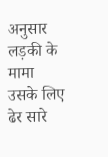अनुसार लड़की के मामा उसके लिए ढेर सारे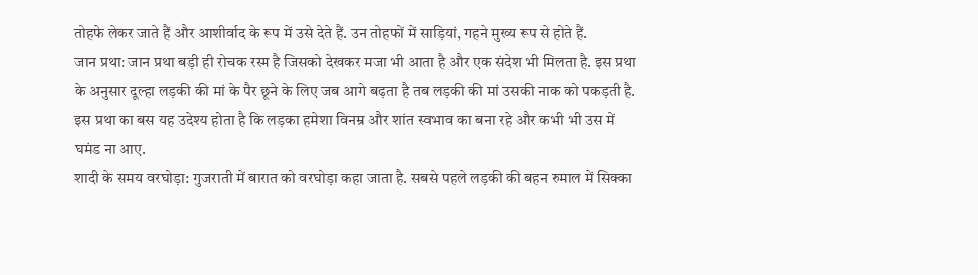तोहफे लेकर जाते हैं और आशीर्वाद के रूप में उसे देते हैं. उन तोहफों में साड़ियां, गहने मुख्य रूप से होते हैं.
जान प्रथा: जान प्रथा बड़ी ही रोचक रस्म है जिसको देखकर मजा भी आता है और एक संदेश भी मिलता है. इस प्रथा के अनुसार दूल्हा लड़की की मां के पैर छूने के लिए जब आगे बढ़ता है तब लड़की की मां उसकी नाक को पकड़ती है. इस प्रथा का बस यह उदेश्य होता है कि लड़का हमेशा विनम्र और शांत स्वभाव का बना रहे और कभी भी उस में घमंड ना आए.
शादी के समय वरघोड़ा: गुजराती में बारात को वरघोड़ा कहा जाता है. सबसे पहले लड़की की बहन रुमाल में सिक्का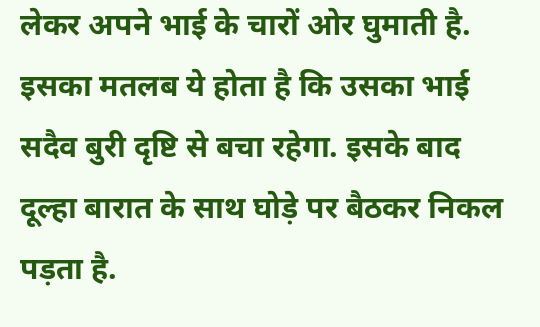लेकर अपने भाई के चारों ओर घुमाती है. इसका मतलब ये होता है कि उसका भाई सदैव बुरी दृष्टि से बचा रहेगा. इसके बाद दूल्हा बारात के साथ घोड़े पर बैठकर निकल पड़ता है.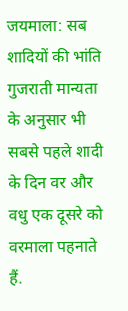जयमाला: सब शादियों की भांति गुजराती मान्यता के अनुसार भी सबसे पहले शादी के दिन वर और वधु एक दूसरे को वरमाला पहनाते हैं.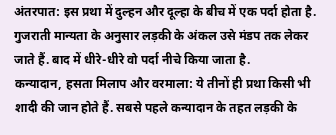अंतरपात: इस प्रथा में दुल्हन और दूल्हा के बीच में एक पर्दा होता है. गुजराती मान्यता के अनुसार लड़की के अंकल उसे मंडप तक लेकर जाते हैं. बाद में धीरे-धीरे वो पर्दा नीचे किया जाता है.
कन्यादान, हसता मिलाप और वरमाला: ये तीनों ही प्रथा किसी भी शादी की जान होते हैं. सबसे पहले कन्यादान के तहत लड़की के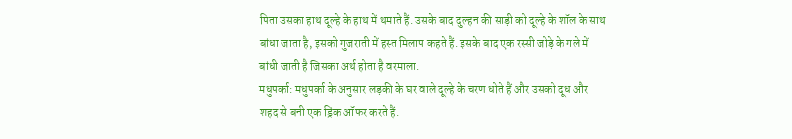पिता उसका हाथ दूल्हे के हाथ में थमाते हैं. उसके बाद दुल्हन की साड़ी को दूल्हे के शॉल के साथ बांधा जाता है, इसको गुजराती में हस्त मिलाप कहते हैं. इसके बाद एक रस्सी जोड़े के गले में बांधी जाती है जिसका अर्थ होता है वरमाला.
मधुपर्का: मधुपर्का के अनुसार लड़की के घर वाले दूल्हे के चरण धोते हैं और उसको दूध और शहद से बनी एक ड्रिंक ऑफर करते हैं.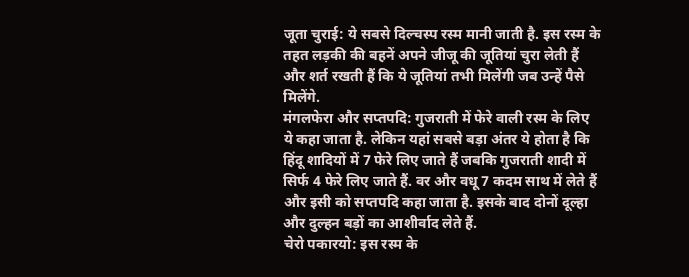जूता चुराई: ये सबसे दिल्चस्प रस्म मानी जाती है. इस रस्म के तहत लड़की की बहनें अपने जीजू की जूतियां चुरा लेती हैं और शर्त रखती हैं कि ये जूतियां तभी मिलेंगी जब उन्हें पैसे मिलेंगे.
मंगलफेरा और सप्तपदि: गुजराती में फेरे वाली रस्म के लिए ये कहा जाता है. लेकिन यहां सबसे बड़ा अंतर ये होता है कि हिंदू शादियों में 7 फेरे लिए जाते हैं जबकि गुजराती शादी में सिर्फ 4 फेरे लिए जाते हैं. वर और वधू 7 कदम साथ में लेते हैं और इसी को सप्तपदि कहा जाता है. इसके बाद दोनों दूल्हा और दुल्हन बड़ों का आशीर्वाद लेते हैं.
चेरो पकारयो: इस रस्म के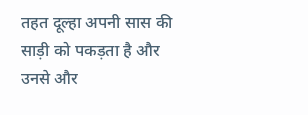तहत दूल्हा अपनी सास की साड़ी को पकड़ता है और उनसे और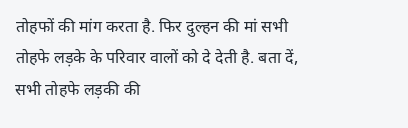तोहफों की मांग करता है. फिर दुल्हन की मां सभी तोहफे लड़के के परिवार वालों को दे देती है. बता दें, सभी तोहफे लड़की की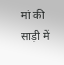मां की साड़ी में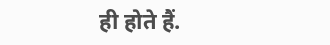ही होते हैं.